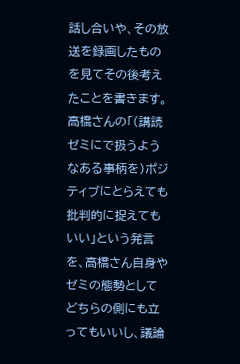話し合いや、その放送を録画したものを見てその後考えたことを書きます。
高橋さんの「(講読ゼミにで扱うようなある事柄を)ポジティブにとらえても批判的に捉えてもいい」という発言を、高橋さん自身やゼミの態勢としてどちらの側にも立ってもいいし、議論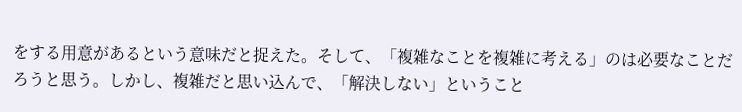をする用意があるという意味だと捉えた。そして、「複雑なことを複雑に考える」のは必要なことだろうと思う。しかし、複雑だと思い込んで、「解決しない」ということ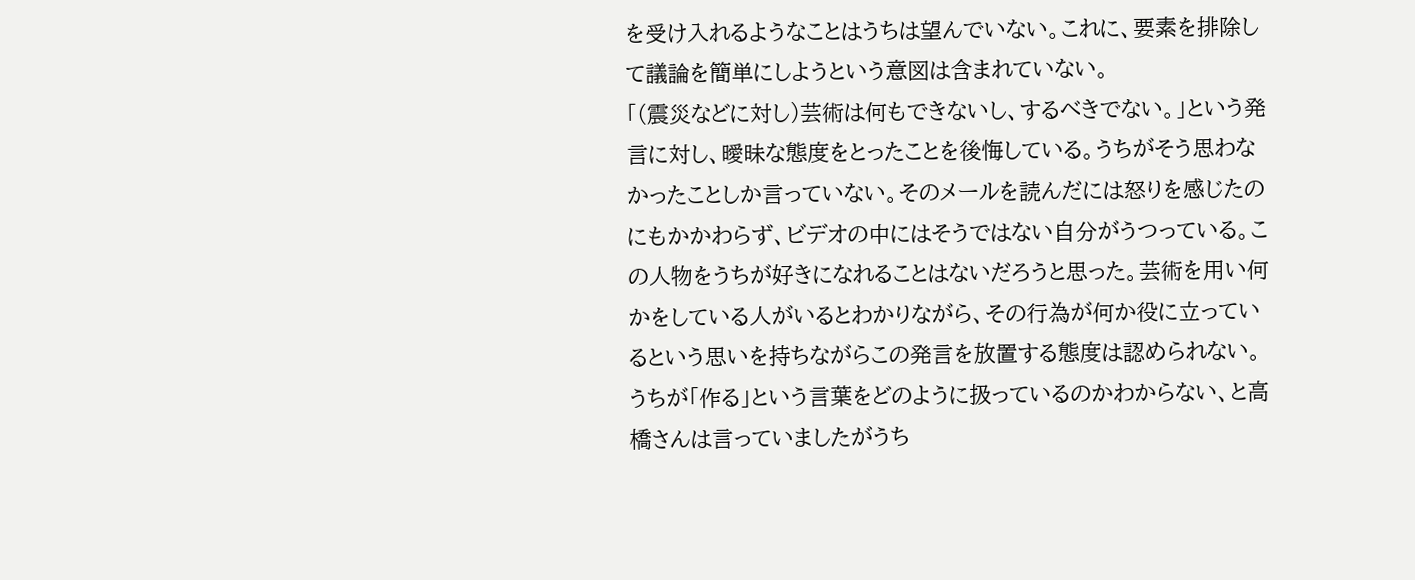を受け入れるようなことはうちは望んでいない。これに、要素を排除して議論を簡単にしようという意図は含まれていない。
「(震災などに対し)芸術は何もできないし、するべきでない。」という発言に対し、曖昧な態度をとったことを後悔している。うちがそう思わなかったことしか言っていない。そのメールを読んだには怒りを感じたのにもかかわらず、ビデオの中にはそうではない自分がうつっている。この人物をうちが好きになれることはないだろうと思った。芸術を用い何かをしている人がいるとわかりながら、その行為が何か役に立っているという思いを持ちながらこの発言を放置する態度は認められない。
うちが「作る」という言葉をどのように扱っているのかわからない、と高橋さんは言っていましたがうち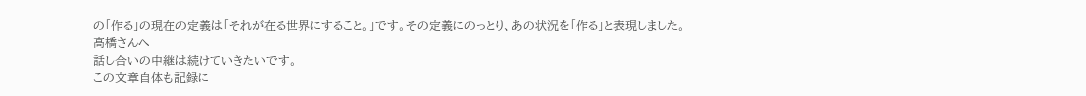の「作る」の現在の定義は「それが在る世界にすること。」です。その定義にのっとり、あの状況を「作る」と表現しました。
高橋さんへ
話し合いの中継は続けていきたいです。
この文章自体も記録に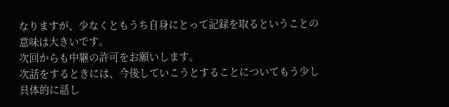なりますが、少なくともうち自身にとって記録を取るということの意味は大きいです。
次回からも中継の許可をお願いします。
次話をするときには、今後していこうとすることについてもう少し具体的に話し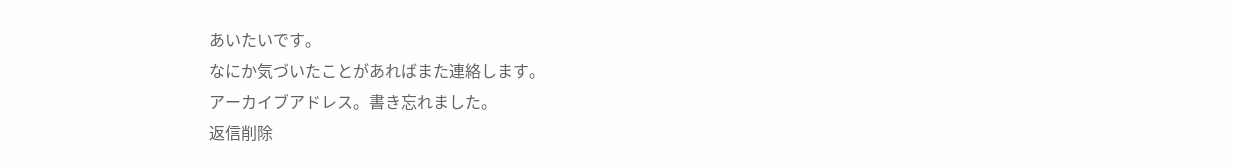あいたいです。
なにか気づいたことがあればまた連絡します。
アーカイブアドレス。書き忘れました。
返信削除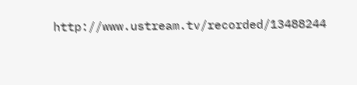http://www.ustream.tv/recorded/13488244